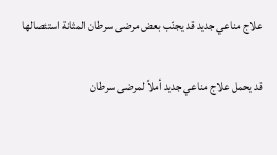علاج مناعي جديد قد يجنّب بعض مرضى سرطان المثانة استئصالها

قد يحمل علاج مناعي جديد أملاً لمرضى سرطان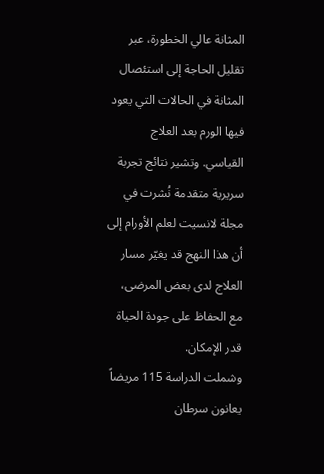المثانة عالي الخطورة، عبر تقليل الحاجة إلى استئصال المثانة في الحالات التي يعود فيها الورم بعد العلاج القياسي. وتشير نتائج تجربة سريرية متقدمة نُشرت في مجلة لانسيت لعلم الأورام إلى أن هذا النهج قد يغيّر مسار العلاج لدى بعض المرضى، مع الحفاظ على جودة الحياة قدر الإمكان.
وشملت الدراسة 115 مريضاً يعانون سرطان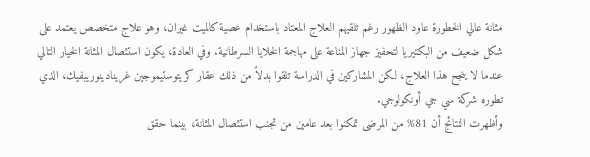مثانة عالي الخطورة عاود الظهور رغم تلقيهم العلاج المعتاد باستخدام عصية كالميت غيران، وهو علاج متخصص يعتمد على شكل ضعيف من البكتيريا لتحفيز جهاز المناعة على مهاجمة الخلايا السرطانية. وفي العادة، يكون استئصال المثانة الخيار التالي عندما لا ينجح هذا العلاج، لكن المشاركين في الدراسة تلقوا بدلاً من ذلك عقار كريتوستيموجين غرينادينوريبفيك، الذي تطوره شركة سي جي أونكولوجي.
وأظهرت النتائج أن 81% من المرضى تمكنوا بعد عامين من تجنب استئصال المثانة، بينما حقق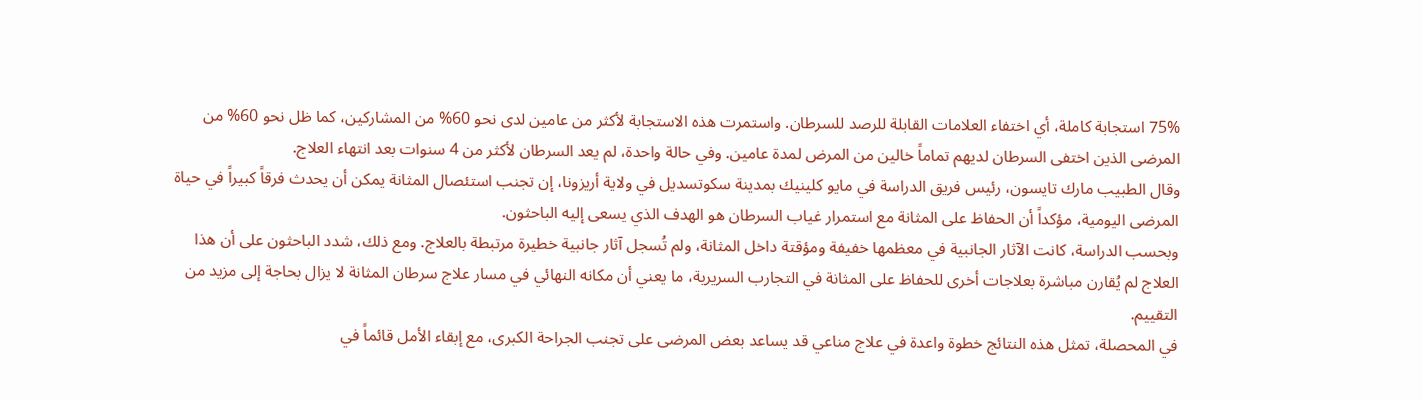75% استجابة كاملة، أي اختفاء العلامات القابلة للرصد للسرطان. واستمرت هذه الاستجابة لأكثر من عامين لدى نحو 60% من المشاركين، كما ظل نحو 60% من المرضى الذين اختفى السرطان لديهم تماماً خالين من المرض لمدة عامين. وفي حالة واحدة، لم يعد السرطان لأكثر من 4 سنوات بعد انتهاء العلاج.
وقال الطبيب مارك تايسون، رئيس فريق الدراسة في مايو كلينيك بمدينة سكوتسديل في ولاية أريزونا، إن تجنب استئصال المثانة يمكن أن يحدث فرقاً كبيراً في حياة المرضى اليومية، مؤكداً أن الحفاظ على المثانة مع استمرار غياب السرطان هو الهدف الذي يسعى إليه الباحثون.
وبحسب الدراسة، كانت الآثار الجانبية في معظمها خفيفة ومؤقتة داخل المثانة، ولم تُسجل آثار جانبية خطيرة مرتبطة بالعلاج. ومع ذلك، شدد الباحثون على أن هذا العلاج لم يُقارن مباشرة بعلاجات أخرى للحفاظ على المثانة في التجارب السريرية، ما يعني أن مكانه النهائي في مسار علاج سرطان المثانة لا يزال بحاجة إلى مزيد من التقييم.
في المحصلة، تمثل هذه النتائج خطوة واعدة في علاج مناعي قد يساعد بعض المرضى على تجنب الجراحة الكبرى، مع إبقاء الأمل قائماً في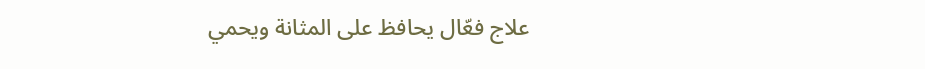علاج فعّال يحافظ على المثانة ويحمي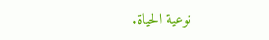نوعية الحياة.